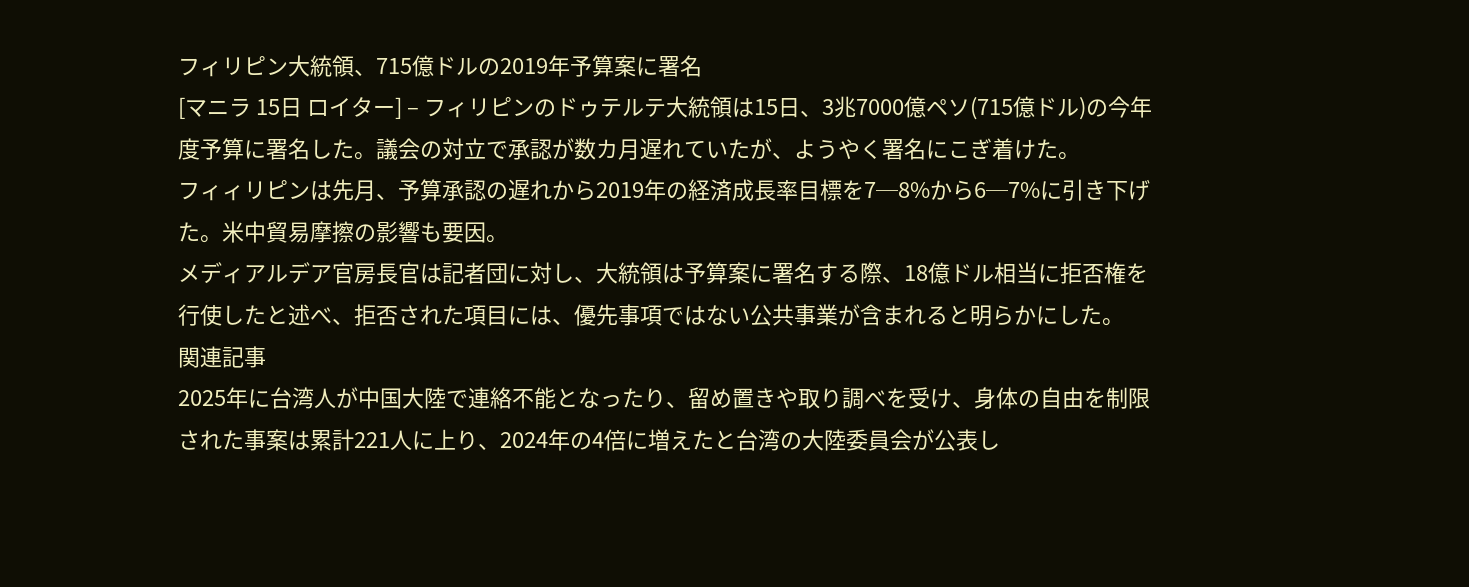フィリピン大統領、715億ドルの2019年予算案に署名
[マニラ 15日 ロイター] – フィリピンのドゥテルテ大統領は15日、3兆7000億ペソ(715億ドル)の今年度予算に署名した。議会の対立で承認が数カ月遅れていたが、ようやく署名にこぎ着けた。
フィィリピンは先月、予算承認の遅れから2019年の経済成長率目標を7─8%から6─7%に引き下げた。米中貿易摩擦の影響も要因。
メディアルデア官房長官は記者団に対し、大統領は予算案に署名する際、18億ドル相当に拒否権を行使したと述べ、拒否された項目には、優先事項ではない公共事業が含まれると明らかにした。
関連記事
2025年に台湾人が中国大陸で連絡不能となったり、留め置きや取り調べを受け、身体の自由を制限された事案は累計221人に上り、2024年の4倍に増えたと台湾の大陸委員会が公表し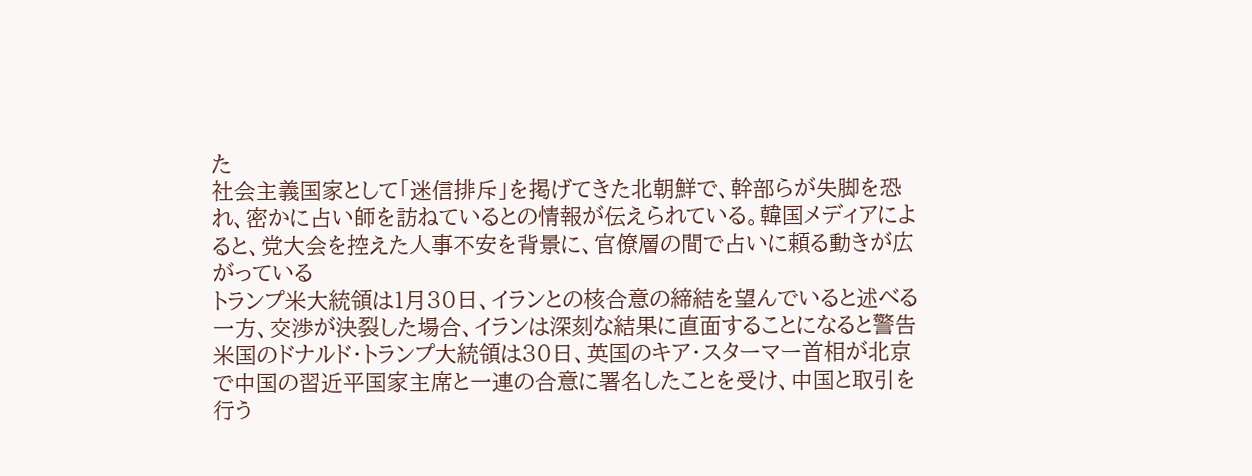た
社会主義国家として「迷信排斥」を掲げてきた北朝鮮で、幹部らが失脚を恐れ、密かに占い師を訪ねているとの情報が伝えられている。韓国メディアによると、党大会を控えた人事不安を背景に、官僚層の間で占いに頼る動きが広がっている
トランプ米大統領は1月30日、イランとの核合意の締結を望んでいると述べる一方、交渉が決裂した場合、イランは深刻な結果に直面することになると警告
米国のドナルド・トランプ大統領は30日、英国のキア・スターマー首相が北京で中国の習近平国家主席と一連の合意に署名したことを受け、中国と取引を行う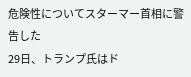危険性についてスターマー首相に警告した
29日、トランプ氏はド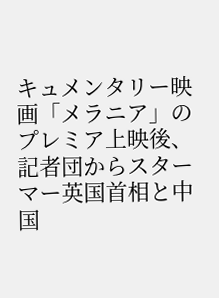キュメンタリー映画「メラニア」のプレミア上映後、記者団からスターマー英国首相と中国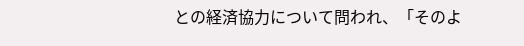との経済協力について問われ、「そのよ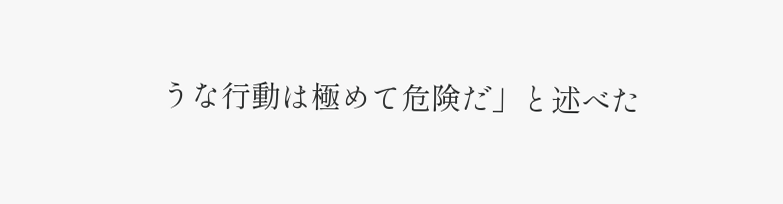うな行動は極めて危険だ」と述べた